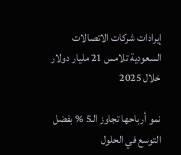إيرادات شركات الاتصالات السعودية تلامس 21 مليار دولار خلال 2025

نمو أرباحها تجاوز الـ5 % بفضل التوسع في الحلول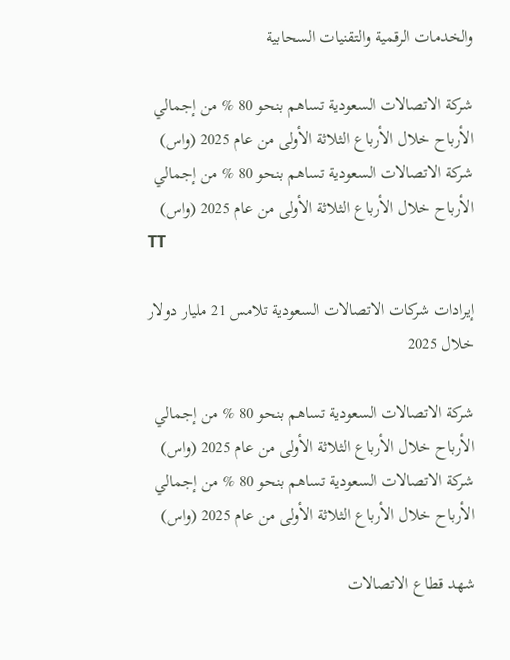والخدمات الرقمية والتقنيات السحابية

شركة الاتصالات السعودية تساهم بنحو 80 % من إجمالي الأرباح خلال الأرباع الثلاثة الأولى من عام 2025 (واس)
شركة الاتصالات السعودية تساهم بنحو 80 % من إجمالي الأرباح خلال الأرباع الثلاثة الأولى من عام 2025 (واس)
TT

إيرادات شركات الاتصالات السعودية تلامس 21 مليار دولار خلال 2025

شركة الاتصالات السعودية تساهم بنحو 80 % من إجمالي الأرباح خلال الأرباع الثلاثة الأولى من عام 2025 (واس)
شركة الاتصالات السعودية تساهم بنحو 80 % من إجمالي الأرباح خلال الأرباع الثلاثة الأولى من عام 2025 (واس)

شهد قطاع الاتصالات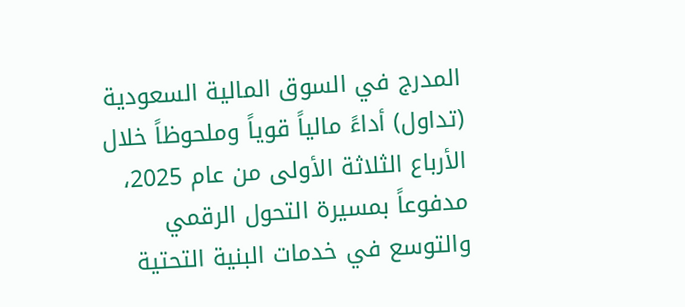المدرج في السوق المالية السعودية (تداول) أداءً مالياً قوياً وملحوظاً خلال الأرباع الثلاثة الأولى من عام 2025، مدفوعاً بمسيرة التحول الرقمي والتوسع في خدمات البنية التحتية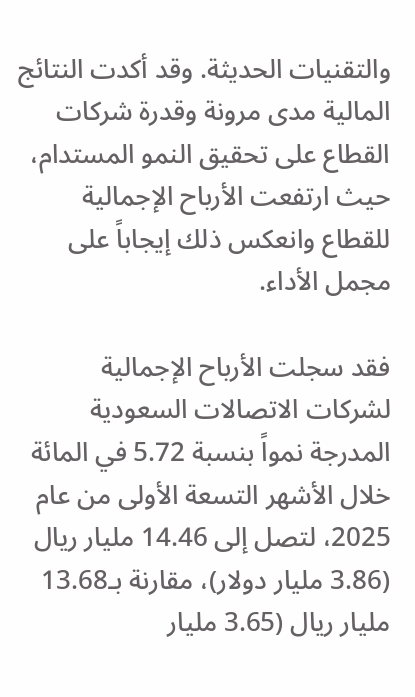والتقنيات الحديثة. وقد أكدت النتائج المالية مدى مرونة وقدرة شركات القطاع على تحقيق النمو المستدام، حيث ارتفعت الأرباح الإجمالية للقطاع وانعكس ذلك إيجاباً على مجمل الأداء.

فقد سجلت الأرباح الإجمالية لشركات الاتصالات السعودية المدرجة نمواً بنسبة 5.72 في المائة خلال الأشهر التسعة الأولى من عام 2025، لتصل إلى 14.46 مليار ريال (3.86 مليار دولار)، مقارنة بـ13.68 مليار ريال (3.65 مليار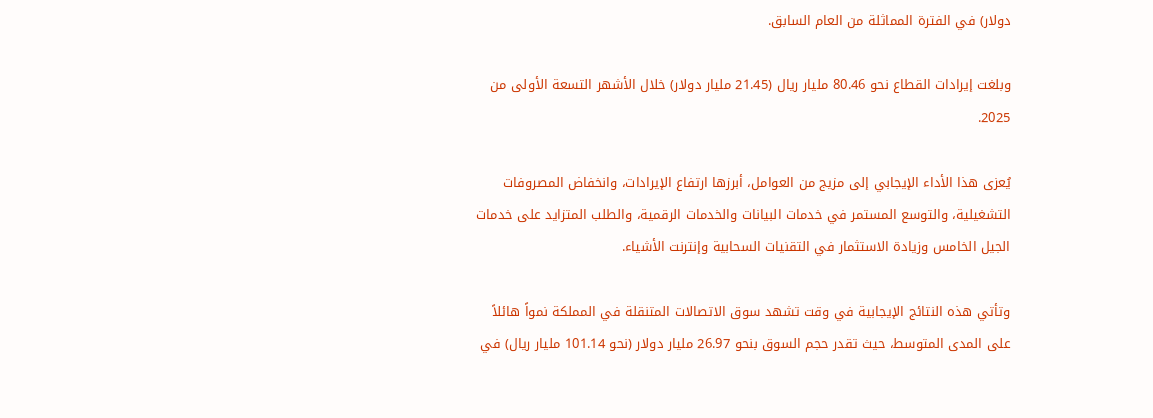دولار) في الفترة المماثلة من العام السابق.

وبلغت إيرادات القطاع نحو 80.46 مليار ريال (21.45 مليار دولار) خلال الأشهر التسعة الأولى من 2025.

يُعزى هذا الأداء الإيجابي إلى مزيج من العوامل، أبرزها ارتفاع الإيرادات، وانخفاض المصروفات التشغيلية، والتوسع المستمر في خدمات البيانات والخدمات الرقمية، والطلب المتزايد على خدمات الجيل الخامس وزيادة الاستثمار في التقنيات السحابية وإنترنت الأشياء.

وتأتي هذه النتائج الإيجابية في وقت تشهد سوق الاتصالات المتنقلة في المملكة نمواً هائلاً على المدى المتوسط، حيث تقدر حجم السوق بنحو 26.97 مليار دولار (نحو 101.14 مليار ريال) في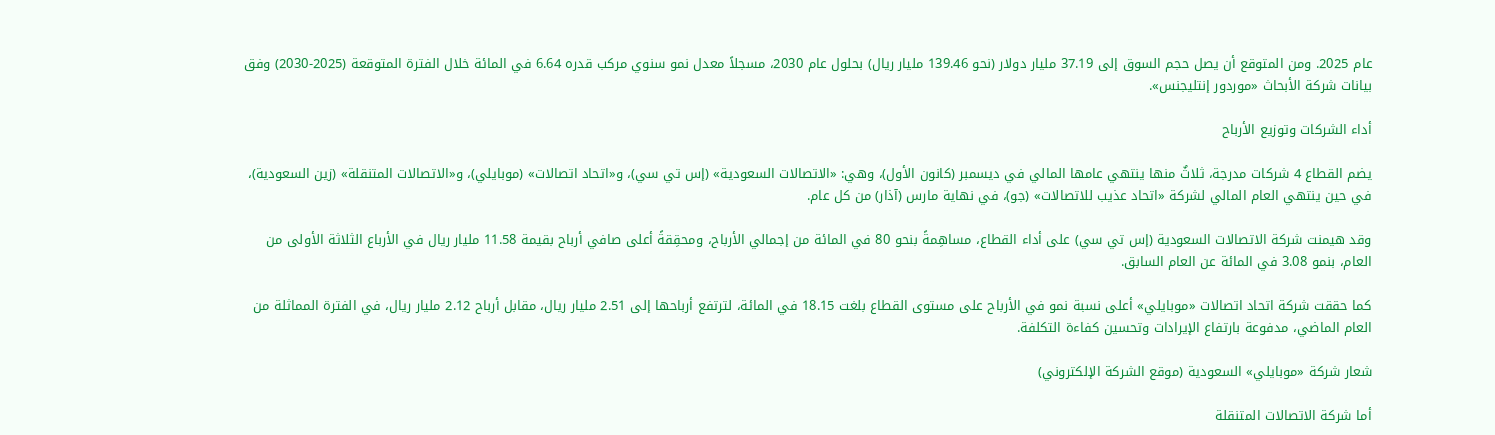عام 2025. ومن المتوقع أن يصل حجم السوق إلى 37.19 مليار دولار (نحو 139.46 مليار ريال) بحلول عام 2030، مسجلاً معدل نمو سنوي مركب قدره 6.64 في المائة خلال الفترة المتوقعة (2025-2030) وفق بيانات شركة الأبحاث «موردور إنتليجنس».

أداء الشركات وتوزيع الأرباح

يضم القطاع 4 شركات مدرجة، ثلاثٌ منها ينتهي عامها المالي في ديسمبر (كانون الأول)، وهي: «الاتصالات السعودية» (إس تي سي)، و«اتحاد اتصالات» (موبايلي)، و«الاتصالات المتنقلة» (زين السعودية)، في حين ينتهي العام المالي لشركة «اتحاد عذيب للاتصالات» (جو)، في نهاية مارس (آذار) من كل عام.

وقد هيمنت شركة الاتصالات السعودية (إس تي سي) على أداء القطاع، مساهِمةً بنحو 80 في المائة من إجمالي الأرباح، ومحقِقةً أعلى صافي أرباح بقيمة 11.58 مليار ريال في الأرباع الثلاثة الأولى من العام، بنمو 3.08 في المائة عن العام السابق.

كما حققت شركة اتحاد اتصالات «موبايلي» أعلى نسبة نمو في الأرباح على مستوى القطاع بلغت 18.15 في المائة، لترتفع أرباحها إلى 2.51 مليار ريال، مقابل أرباح 2.12 مليار ريال، في الفترة المماثلة من العام الماضي، مدفوعة بارتفاع الإيرادات وتحسين كفاءة التكلفة.

شعار شركة «موبايلي» السعودية (موقع الشركة الإلكتروني)

أما شركة الاتصالات المتنقلة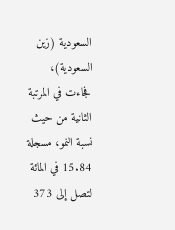السعودية (زين السعودية)، فجاءت في المرتبة الثانية من حيث نسبة النمو، مسجلة 15.84 في المائة لتصل إلى 373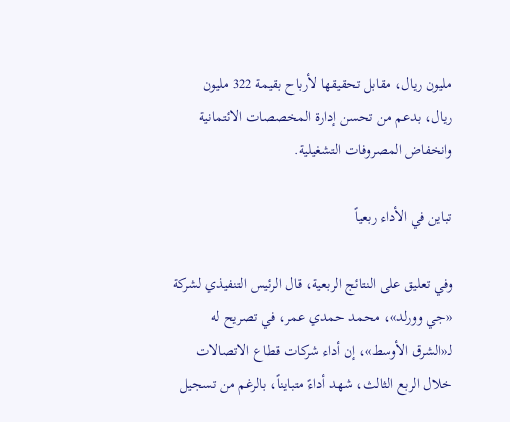مليون ريال، مقابل تحقيقها لأرباح بقيمة 322 مليون ريال، بدعم من تحسن إدارة المخصصات الائتمانية وانخفاض المصروفات التشغيلية.

تباين في الأداء ربعياً

وفي تعليق على النتائج الربعية، قال الرئيس التنفيذي لشركة «جي وورلد»، محمد حمدي عمر، في تصريح له لـ«الشرق الأوسط»، إن أداء شركات قطاع الاتصالات خلال الربع الثالث، شهد أداءً متبايناً، بالرغم من تسجيل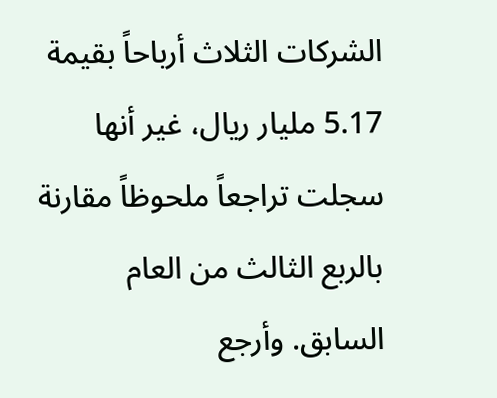الشركات الثلاث أرباحاً بقيمة 5.17 مليار ريال، غير أنها سجلت تراجعاً ملحوظاً مقارنة بالربع الثالث من العام السابق. وأرجع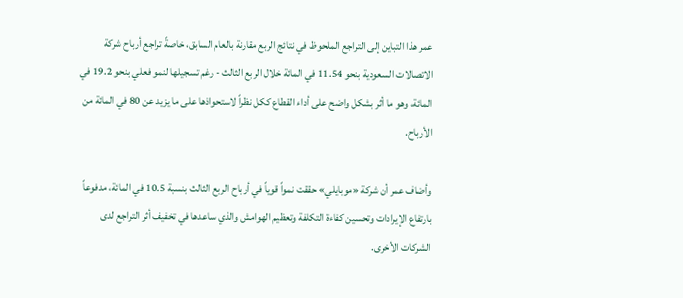عمر هذا التباين إلى التراجع الملحوظ في نتائج الربع مقارنة بالعام السابق، خاصةً تراجع أرباح شركة الاتصالات السعودية بنحو 11.54 في المائة خلال الربع الثالث - رغم تسجيلها لنمو فعلي بنحو 19.2 في المائة، وهو ما أثر بشكل واضح على أداء القطاع ككل نظراً لاستحواذها على ما يزيد عن 80 في المائة من الأرباح.

وأضاف عمر أن شركة «موبايلي» حققت نمواً قوياً في أرباح الربع الثالث بنسبة 10.5 في المائة، مدفوعاً بارتفاع الإيرادات وتحسين كفاءة التكلفة وتعظيم الهوامش والذي ساعدها في تخفيف أثر التراجع لدى الشركات الأخرى.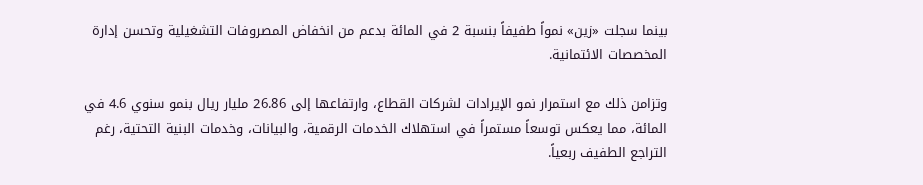بينما سجلت «زين» نمواً طفيفاً بنسبة 2 في المائة بدعم من انخفاض المصروفات التشغيلية وتحسن إدارة المخصصات الائتمانية.

وتزامن ذلك مع استمرار نمو الإيرادات لشركات القطاع، وارتفاعها إلى 26.86 مليار ريال بنمو سنوي 4.6 في المائة، مما يعكس توسعاً مستمراً في استهلاك الخدمات الرقمية، والبيانات، وخدمات البنية التحتية، رغم التراجع الطفيف ربعياً.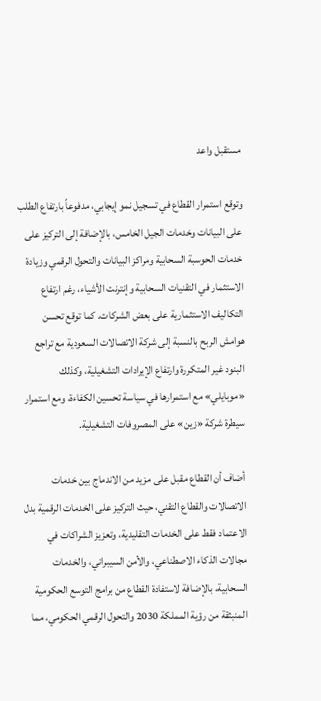مستقبل واعد

وتوقع استمرار القطاع في تسجيل نمو إيجابي، مدفوعاً بارتفاع الطلب على البيانات وخدمات الجيل الخامس، بالإضافة إلى التركيز على خدمات الحوسبة السحابية ومراكز البيانات والتحول الرقمي وزيادة الاستثمار في التقنيات السحابية وإنترنت الأشياء، رغم ارتفاع التكاليف الاستثمارية على بعض الشركات. كما توقع تحسن هوامش الربح بالنسبة إلى شركة الاتصالات السعودية مع تراجع البنود غير المتكررة وارتفاع الإيرادات التشغيلية، وكذلك «موبايلي» مع استمرارها في سياسة تحسين الكفاءة، ومع استمرار سيطرة شركة «زين» على المصروفات التشغيلية.

أضاف أن القطاع مقبل على مزيد من الاندماج بين خدمات الاتصالات والقطاع التقني، حيث التركيز على الخدمات الرقمية بدل الاعتماد فقط على الخدمات التقليدية، وتعزيز الشراكات في مجالات الذكاء الاصطناعي، والأمن السيبراني، والخدمات السحابية، بالإضافة لاستفادة القطاع من برامج التوسع الحكومية المنبثقة من رؤية المملكة 2030 والتحول الرقمي الحكومي، مما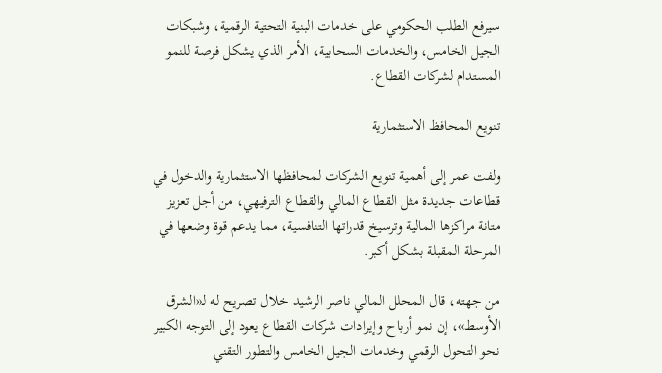سيرفع الطلب الحكومي على خدمات البنية التحتية الرقمية، وشبكات الجيل الخامس، والخدمات السحابية، الأمر الذي يشكل فرصة للنمو المستدام لشركات القطاع.

تنويع المحافظ الاستثمارية

ولفت عمر إلى أهمية تنويع الشركات لمحافظها الاستثمارية والدخول في قطاعات جديدة مثل القطاع المالي والقطاع الترفيهي، من أجل تعزيز متانة مراكزها المالية وترسيخ قدراتها التنافسية، مما يدعم قوة وضعها في المرحلة المقبلة بشكل أكبر.

من جهته، قال المحلل المالي ناصر الرشيد خلال تصريح له لـ«الشرق الأوسط»، إن نمو أرباح وإيرادات شركات القطاع يعود إلى التوجه الكبير نحو التحول الرقمي وخدمات الجيل الخامس والتطور التقني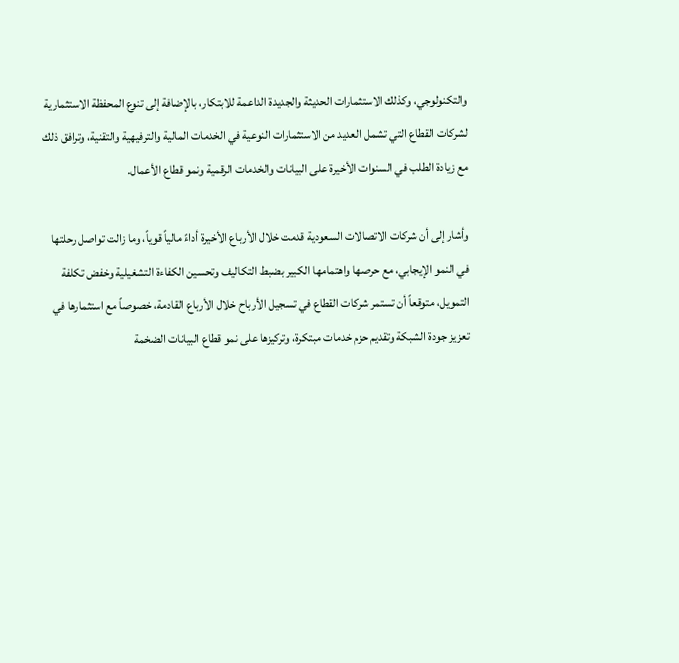والتكنولوجي، وكذلك الاستثمارات الحديثة والجديدة الداعمة للابتكار، بالإضافة إلى تنوع المحفظة الاستثمارية لشركات القطاع التي تشمل العديد من الاستثمارات النوعية في الخدمات المالية والترفيهية والتقنية، وترافق ذلك مع زيادة الطلب في السنوات الأخيرة على البيانات والخدمات الرقمية ونمو قطاع الأعمال.

وأشار إلى أن شركات الاتصالات السعودية قدمت خلال الأرباع الأخيرة أداءً مالياً قوياً، وما زالت تواصل رحلتها في النمو الإيجابي، مع حرصها واهتمامها الكبير بضبط التكاليف وتحسين الكفاءة التشغيلية وخفض تكلفة التمويل، متوقعاً أن تستمر شركات القطاع في تسجيل الأرباح خلال الأرباع القادمة، خصوصاً مع استثمارها في تعزيز جودة الشبكة وتقديم حزم خدمات مبتكرة، وتركيزها على نمو قطاع البيانات الضخمة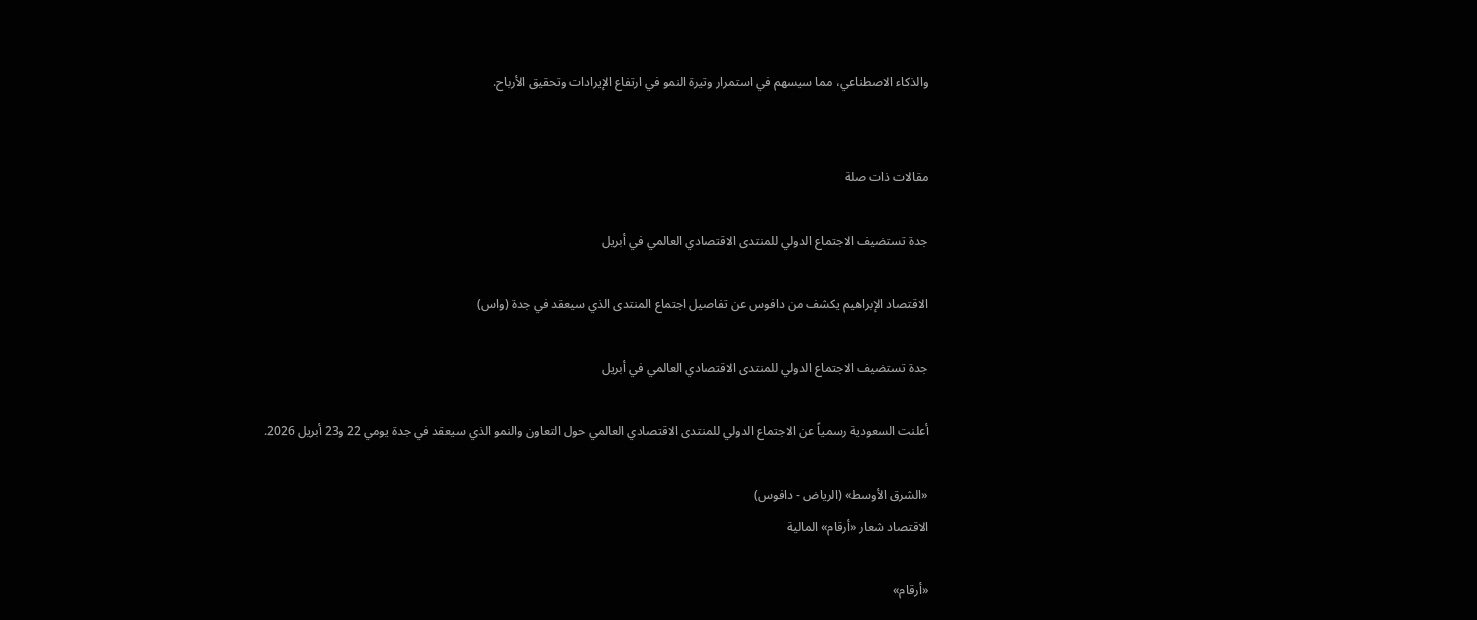والذكاء الاصطناعي، مما سيسهم في استمرار وتيرة النمو في ارتفاع الإيرادات وتحقيق الأرباح.


مقالات ذات صلة

جدة تستضيف الاجتماع الدولي للمنتدى الاقتصادي العالمي في أبريل

الاقتصاد الإبراهيم يكشف من دافوس عن تفاصيل اجتماع المنتدى الذي سيعقد في جدة (واس)

جدة تستضيف الاجتماع الدولي للمنتدى الاقتصادي العالمي في أبريل

أعلنت السعودية رسمياً عن الاجتماع الدولي للمنتدى الاقتصادي العالمي حول التعاون والنمو الذي سيعقد في جدة يومي 22 و23 أبريل 2026.

«الشرق الأوسط» (الرياض - دافوس)
الاقتصاد شعار «أرقام» المالية

«أرقام»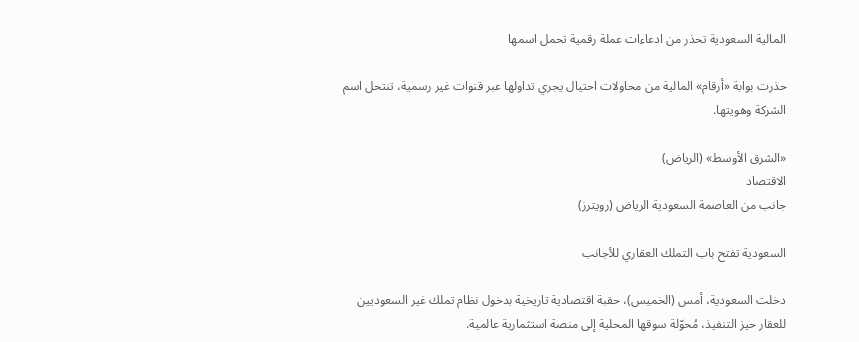المالية السعودية تحذر من ادعاءات عملة رقمية تحمل اسمها

حذرت بوابة «أرقام» المالية من محاولات احتيال يجري تداولها عبر قنوات غير رسمية، تنتحل اسم الشركة وهويتها.

«الشرق الأوسط» (الرياض)
الاقتصاد
جانب من العاصمة السعودية الرياض (رويترز)

السعودية تفتح باب التملك العقاري للأجانب

دخلت السعودية، أمس (الخميس)، حقبة اقتصادية تاريخية بدخول نظام تملك غير السعوديين للعقار حيز التنفيذ، مُحوّلة سوقها المحلية إلى منصة استثمارية عالمية.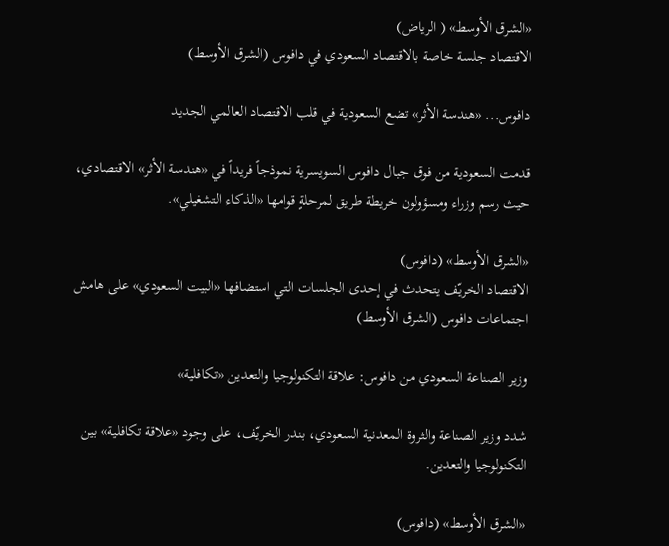«الشرق الأوسط» ( الرياض)
الاقتصاد جلسة خاصة بالاقتصاد السعودي في دافوس (الشرق الأوسط)

دافوس... «هندسة الأثر» تضع السعودية في قلب الاقتصاد العالمي الجديد

قدمت السعودية من فوق جبال دافوس السويسرية نموذجاً فريداً في «هندسة الأثر» الاقتصادي، حيث رسم وزراء ومسؤولون خريطة طريق لمرحلةٍ قوامها «الذكاء التشغيلي».

«الشرق الأوسط» (دافوس)
الاقتصاد الخريّف يتحدث في إحدى الجلسات التي استضافها «البيت السعودي» على هامش اجتماعات دافوس (الشرق الأوسط)

وزير الصناعة السعودي من دافوس: علاقة التكنولوجيا والتعدين «تكافلية»

شدد وزير الصناعة والثروة المعدنية السعودي، بندر الخريّف، على وجود «علاقة تكافلية» بين التكنولوجيا والتعدين.

«الشرق الأوسط» (دافوس)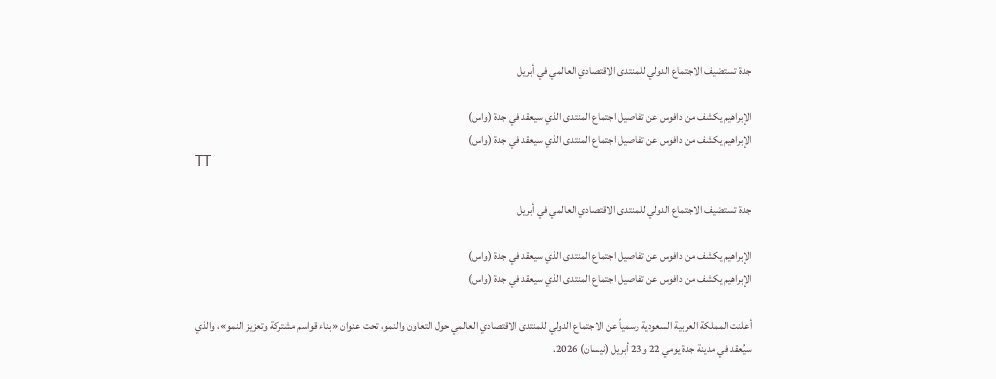جدة تستضيف الاجتماع الدولي للمنتدى الاقتصادي العالمي في أبريل

الإبراهيم يكشف من دافوس عن تفاصيل اجتماع المنتدى الذي سيعقد في جدة (واس)
الإبراهيم يكشف من دافوس عن تفاصيل اجتماع المنتدى الذي سيعقد في جدة (واس)
TT

جدة تستضيف الاجتماع الدولي للمنتدى الاقتصادي العالمي في أبريل

الإبراهيم يكشف من دافوس عن تفاصيل اجتماع المنتدى الذي سيعقد في جدة (واس)
الإبراهيم يكشف من دافوس عن تفاصيل اجتماع المنتدى الذي سيعقد في جدة (واس)

أعلنت المملكة العربية السعودية رسمياً عن الاجتماع الدولي للمنتدى الاقتصادي العالمي حول التعاون والنمو، تحت عنوان «بناء قواسم مشتركة وتعزيز النمو»، والذي سيُعقد في مدينة جدة يومي 22 و23 أبريل (نيسان) 2026.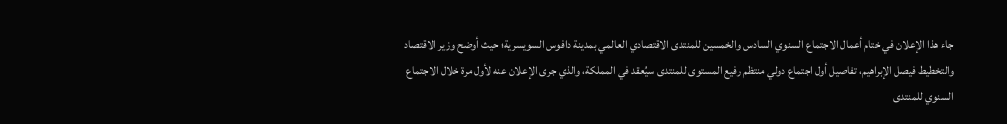جاء هذا الإعلان في ختام أعمال الاجتماع السنوي السادس والخمسين للمنتدى الاقتصادي العالمي بمدينة دافوس السويسرية؛ حيث أوضح وزير الاقتصاد والتخطيط فيصل الإبراهيم، تفاصيل أول اجتماع دولي منتظم رفيع المستوى للمنتدى سيُعقد في المملكة، والذي جرى الإعلان عنه لأول مرة خلال الاجتماع السنوي للمنتدى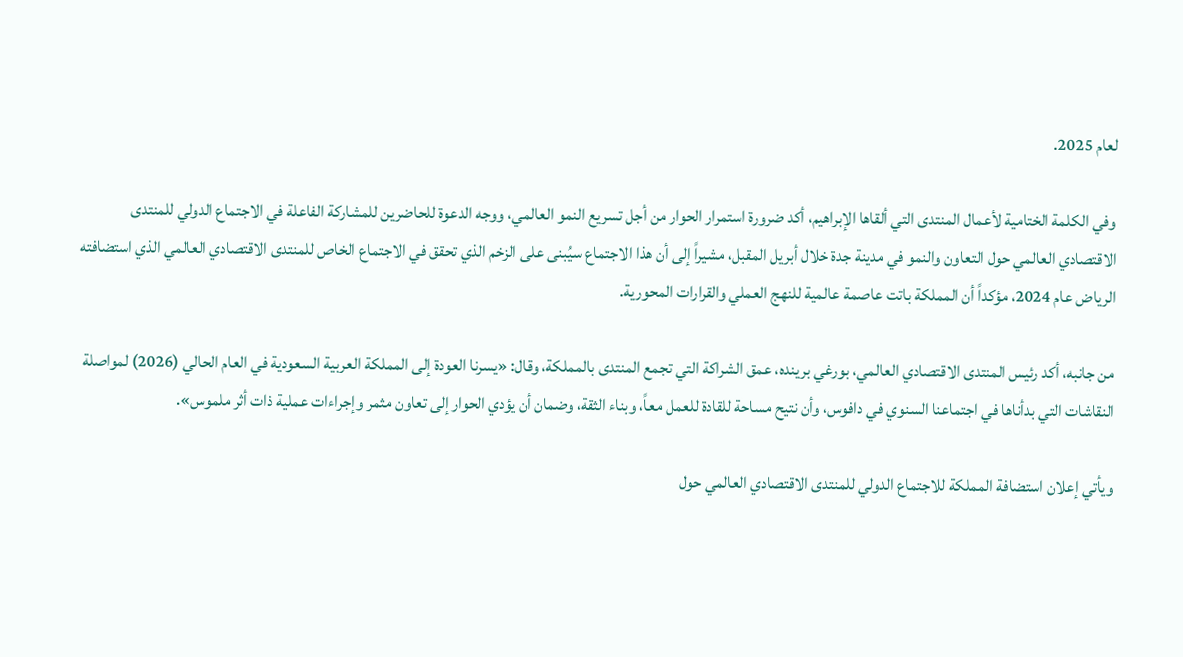لعام 2025.

وفي الكلمة الختامية لأعمال المنتدى التي ألقاها الإبراهيم، أكد ضرورة استمرار الحوار من أجل تسريع النمو العالمي، ووجه الدعوة للحاضرين للمشاركة الفاعلة في الاجتماع الدولي للمنتدى الاقتصادي العالمي حول التعاون والنمو في مدينة جدة خلال أبريل المقبل، مشيراً إلى أن هذا الاجتماع سيُبنى على الزخم الذي تحقق في الاجتماع الخاص للمنتدى الاقتصادي العالمي الذي استضافته الرياض عام 2024، مؤكداً أن المملكة باتت عاصمة عالمية للنهج العملي والقرارات المحورية.

من جانبه، أكد رئيس المنتدى الاقتصادي العالمي، بورغي برينده، عمق الشراكة التي تجمع المنتدى بالمملكة، وقال: «يسرنا العودة إلى المملكة العربية السعودية في العام الحالي (2026) لمواصلة النقاشات التي بدأناها في اجتماعنا السنوي في دافوس، وأن نتيح مساحة للقادة للعمل معاً، وبناء الثقة، وضمان أن يؤدي الحوار إلى تعاون مثمر وإجراءات عملية ذات أثر ملموس».

ويأتي إعلان استضافة المملكة للاجتماع الدولي للمنتدى الاقتصادي العالمي حول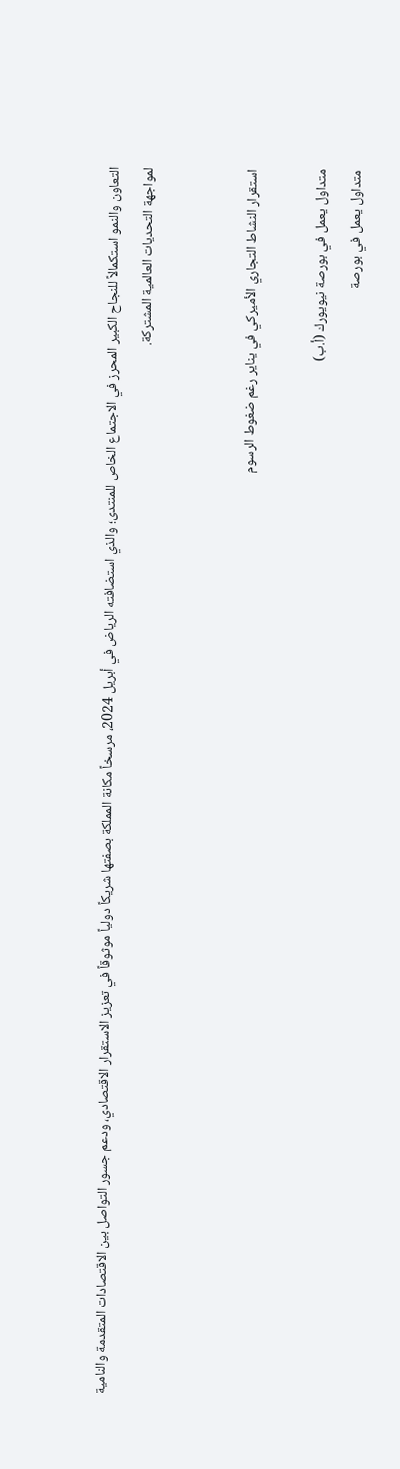التعاون والنمو استكمالاً للنجاح الكبير المحرز في الاجتماع الخاص للمنتدى؛ والذي استضافته الرياض في أبريل 2024، مرسخاً مكانة المملكة بصفتها شريكاً دولياً موثوقاً في تعزيز الاستقرار الاقتصادي، ودعم جسور التواصل بين الاقتصادات المتقدمة والنامية لمواجهة التحديات العالمية المشتركة.


استقرار النشاط التجاري الأميركي في يناير رغم ضغوط الرسوم

متداول يعمل في بورصة نيويورك (أ.ب)
متداول يعمل في بورصة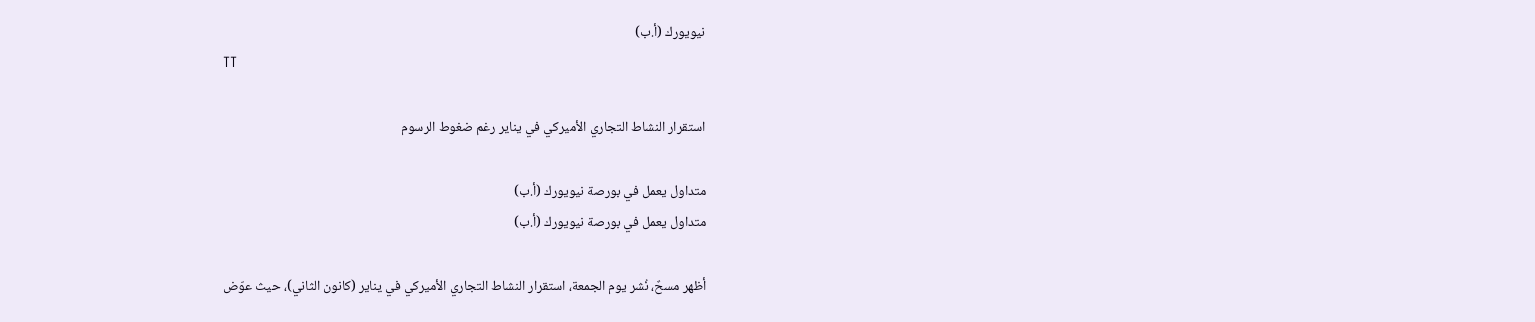نيويورك (أ.ب)
TT

استقرار النشاط التجاري الأميركي في يناير رغم ضغوط الرسوم

متداول يعمل في بورصة نيويورك (أ.ب)
متداول يعمل في بورصة نيويورك (أ.ب)

أظهر مسحٌ، نُشر يوم الجمعة، استقرار النشاط التجاري الأميركي في يناير (كانون الثاني)، حيث عوّض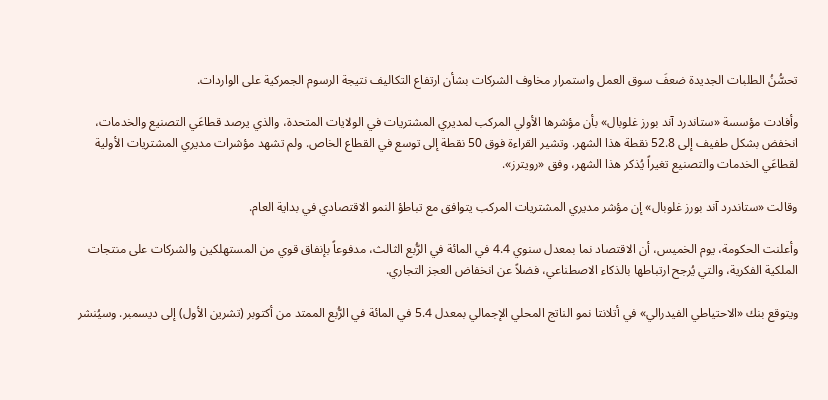تحسُّنُ الطلبات الجديدة ضعفَ سوق العمل واستمرار مخاوف الشركات بشأن ارتفاع التكاليف نتيجة الرسوم الجمركية على الواردات.

وأفادت مؤسسة «ستاندرد آند بورز غلوبال» بأن مؤشرها الأولي المركب لمديري المشتريات في الولايات المتحدة، والذي يرصد قطاعَي التصنيع والخدمات، انخفض بشكل طفيف إلى 52.8 نقطة هذا الشهر. وتشير القراءة فوق 50 نقطة إلى توسع في القطاع الخاص. ولم تشهد مؤشرات مديري المشتريات الأولية لقطاعَي الخدمات والتصنيع تغيراً يُذكر هذا الشهر، وفق «رويترز».

وقالت «ستاندرد آند بورز غلوبال» إن مؤشر مديري المشتريات المركب يتوافق مع تباطؤ النمو الاقتصادي في بداية العام.

وأعلنت الحكومة، يوم الخميس، أن الاقتصاد نما بمعدل سنوي 4.4 في المائة في الرُّبع الثالث، مدفوعاً بإنفاق قوي من المستهلكين والشركات على منتجات الملكية الفكرية، والتي يُرجح ارتباطها بالذكاء الاصطناعي، فضلاً عن انخفاض العجز التجاري.

ويتوقع بنك «الاحتياطي الفيدرالي» في أتلانتا نمو الناتج المحلي الإجمالي بمعدل 5.4 في المائة في الرُّبع الممتد من أكتوبر (تشرين الأول) إلى ديسمبر. وسيُنشر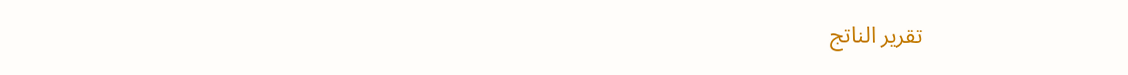تقرير الناتج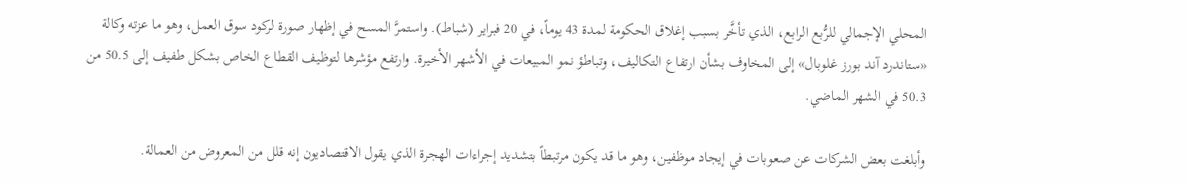المحلي الإجمالي للرُّبع الرابع، الذي تأخَّر بسبب إغلاق الحكومة لمدة 43 يوماً، في 20 فبراير (شباط). واستمرَّ المسح في إظهار صورة لركود سوق العمل، وهو ما عزته وكالة «ستاندرد آند بورز غلوبال» إلى المخاوف بشأن ارتفاع التكاليف، وتباطؤ نمو المبيعات في الأشهر الأخيرة. وارتفع مؤشرها لتوظيف القطاع الخاص بشكل طفيف إلى 50.5 من 50.3 في الشهر الماضي.

وأبلغت بعض الشركات عن صعوبات في إيجاد موظفين، وهو ما قد يكون مرتبطاً بتشديد إجراءات الهجرة الذي يقول الاقتصاديون إنه قلل من المعروض من العمالة.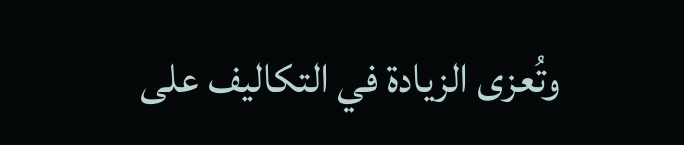وتُعزى الزيادة في التكاليف على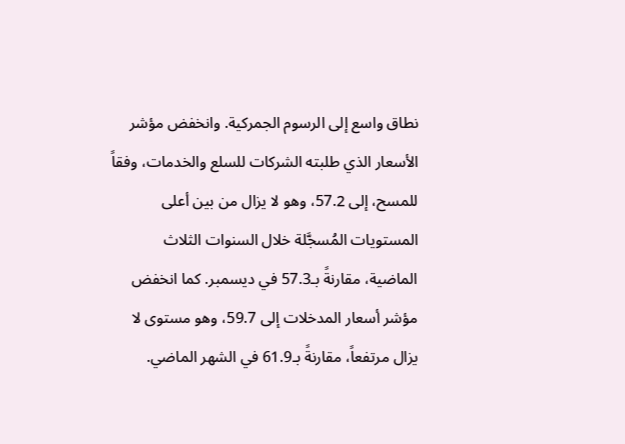نطاق واسع إلى الرسوم الجمركية. وانخفض مؤشر الأسعار الذي طلبته الشركات للسلع والخدمات، وفقاً للمسح، إلى 57.2، وهو لا يزال من بين أعلى المستويات المُسجَّلة خلال السنوات الثلاث الماضية، مقارنةً بـ57.3 في ديسمبر. كما انخفض مؤشر أسعار المدخلات إلى 59.7، وهو مستوى لا يزال مرتفعاً، مقارنةً بـ61.9 في الشهر الماضي.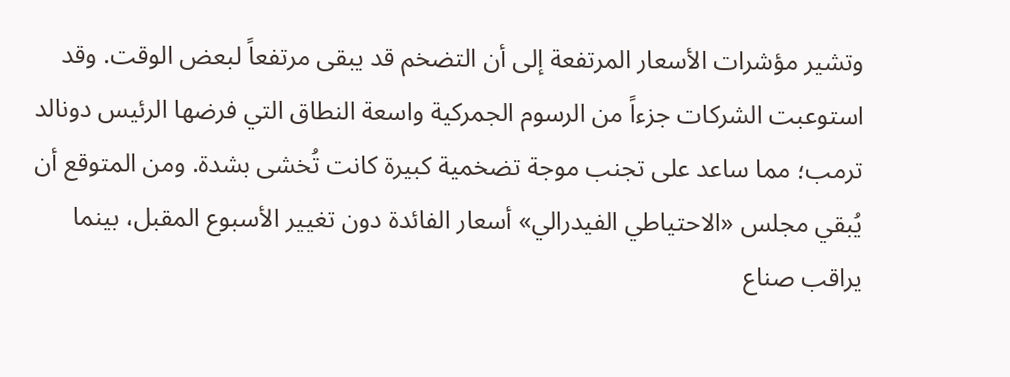وتشير مؤشرات الأسعار المرتفعة إلى أن التضخم قد يبقى مرتفعاً لبعض الوقت. وقد استوعبت الشركات جزءاً من الرسوم الجمركية واسعة النطاق التي فرضها الرئيس دونالد ترمب؛ مما ساعد على تجنب موجة تضخمية كبيرة كانت تُخشى بشدة. ومن المتوقع أن يُبقي مجلس «الاحتياطي الفيدرالي» أسعار الفائدة دون تغيير الأسبوع المقبل، بينما يراقب صناع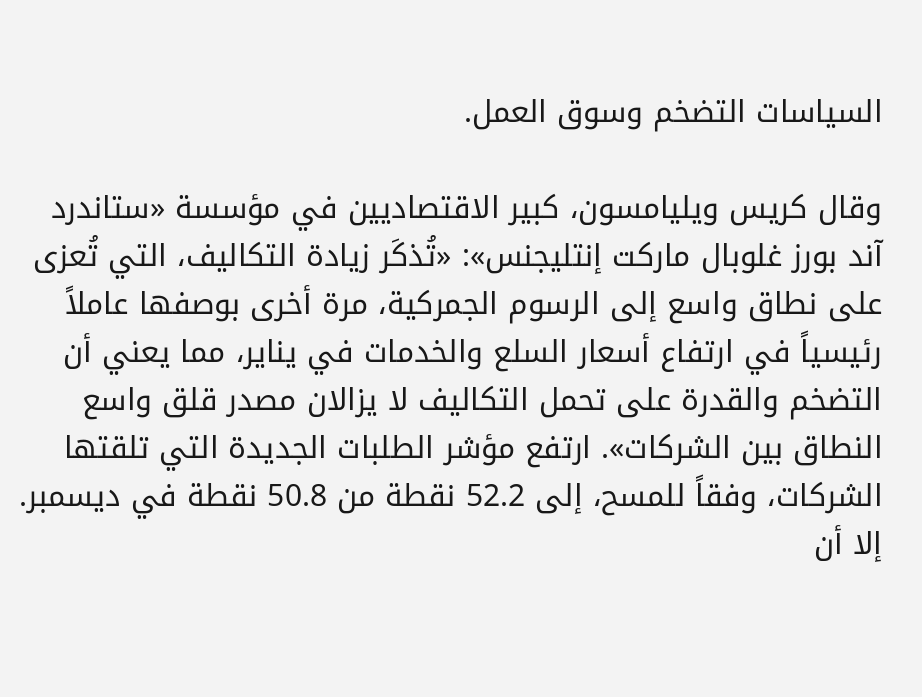السياسات التضخم وسوق العمل.

وقال كريس ويليامسون، كبير الاقتصاديين في مؤسسة «ستاندرد آند بورز غلوبال ماركت إنتليجنس»: «تُذكَر زيادة التكاليف، التي تُعزى على نطاق واسع إلى الرسوم الجمركية، مرة أخرى بوصفها عاملاً رئيسياً في ارتفاع أسعار السلع والخدمات في يناير، مما يعني أن التضخم والقدرة على تحمل التكاليف لا يزالان مصدر قلق واسع النطاق بين الشركات». ارتفع مؤشر الطلبات الجديدة التي تلقتها الشركات، وفقاً للمسح، إلى 52.2 نقطة من 50.8 نقطة في ديسمبر. إلا أن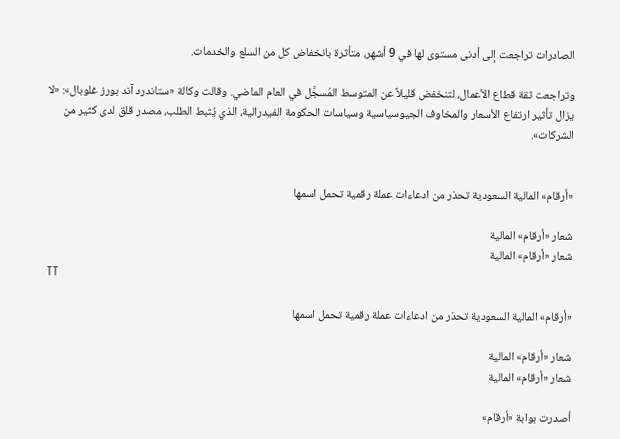الصادرات تراجعت إلى أدنى مستوى لها في 9 أشهر، متأثرة بانخفاض كل من السلع والخدمات.

وتراجعت ثقة قطاع الأعمال، لتنخفض قليلاً عن المتوسط المُسجَّل في العام الماضي. وقالت وكالة «ستاندرد آند بورز غلوبال»: «لا يزال تأثير ارتفاع الأسعار والمخاوف الجيوسياسية وسياسات الحكومة الفيدرالية، الذي يُثبط الطلب، مصدر قلق لدى كثير من الشركات».


«أرقام» المالية السعودية تحذر من ادعاءات عملة رقمية تحمل اسمها

شعار «أرقام» المالية
شعار «أرقام» المالية
TT

«أرقام» المالية السعودية تحذر من ادعاءات عملة رقمية تحمل اسمها

شعار «أرقام» المالية
شعار «أرقام» المالية

أصدرت بوابة «أرقام»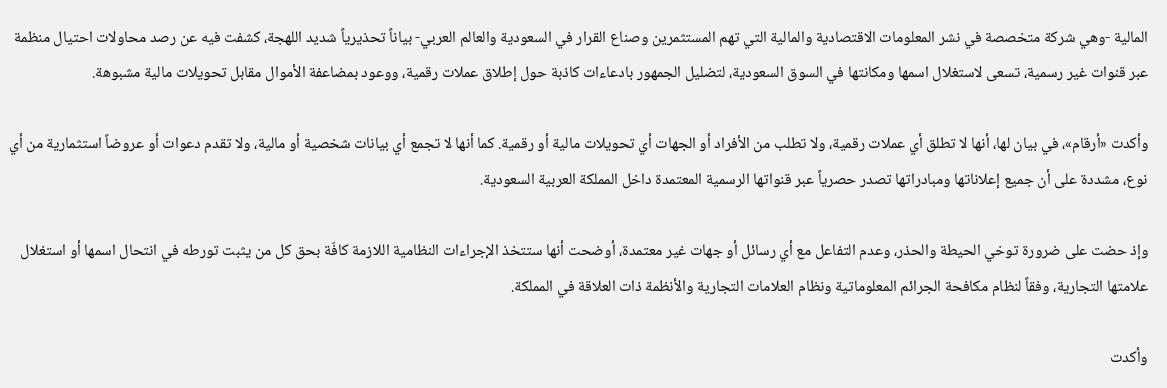المالية -وهي شركة متخصصة في نشر المعلومات الاقتصادية والمالية التي تهم المستثمرين وصناع القرار في السعودية والعالم العربي- بياناً تحذيرياً شديد اللهجة، كشفت فيه عن رصد محاولات احتيال منظمة عبر قنوات غير رسمية، تسعى لاستغلال اسمها ومكانتها في السوق السعودية، لتضليل الجمهور بادعاءات كاذبة حول إطلاق عملات رقمية، ووعود بمضاعفة الأموال مقابل تحويلات مالية مشبوهة.

وأكدت «أرقام»، في بيان لها، أنها لا تطلق أي عملات رقمية، ولا تطلب من الأفراد أو الجهات أي تحويلات مالية أو رقمية. كما أنها لا تجمع أي بيانات شخصية أو مالية، ولا تقدم دعوات أو عروضاً استثمارية من أي نوع، مشددة على أن جميع إعلاناتها ومبادراتها تصدر حصرياً عبر قنواتها الرسمية المعتمدة داخل المملكة العربية السعودية.

وإذ حضت على ضرورة توخي الحيطة والحذر، وعدم التفاعل مع أي رسائل أو جهات غير معتمدة، أوضحت أنها ستتخذ الإجراءات النظامية اللازمة كافّة بحق كل من يثبت تورطه في انتحال اسمها أو استغلال علامتها التجارية، وفقاً لنظام مكافحة الجرائم المعلوماتية ونظام العلامات التجارية والأنظمة ذات العلاقة في المملكة.

وأكدت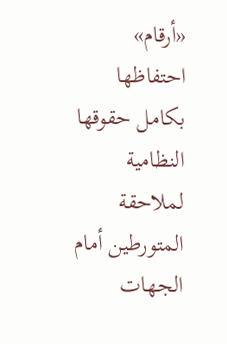«أرقام» احتفاظها بكامل حقوقها النظامية لملاحقة المتورطين أمام الجهات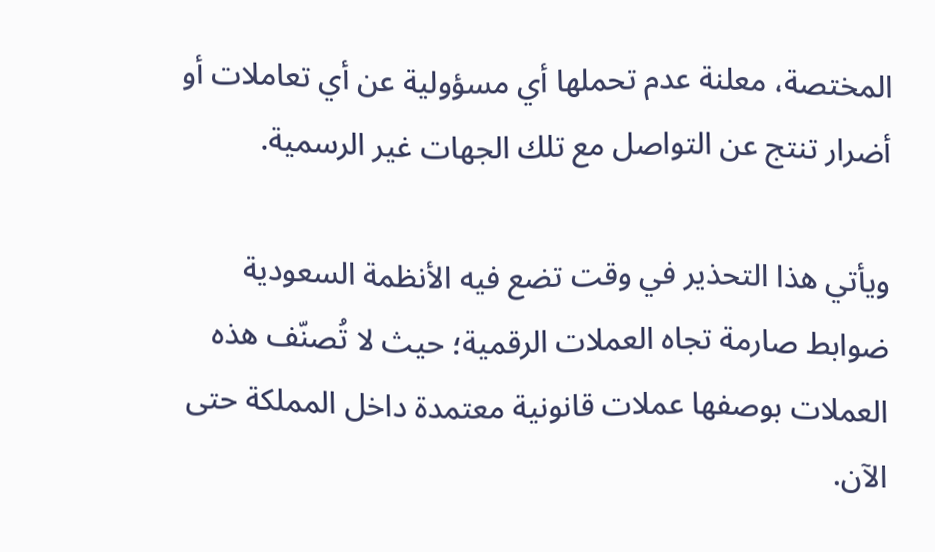المختصة، معلنة عدم تحملها أي مسؤولية عن أي تعاملات أو أضرار تنتج عن التواصل مع تلك الجهات غير الرسمية.

ويأتي هذا التحذير في وقت تضع فيه الأنظمة السعودية ضوابط صارمة تجاه العملات الرقمية؛ حيث لا تُصنّف هذه العملات بوصفها عملات قانونية معتمدة داخل المملكة حتى الآن.